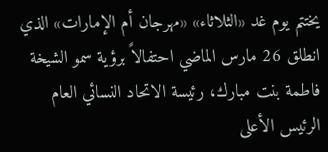يختتم يوم غد «الثلاثاء» «مهرجان أم الإمارات» الذي انطلق 26 مارس الماضي احتفالاً برؤية سمو الشيخة فاطمة بنت مبارك، رئيسة الاتحاد النسائي العام الرئيس الأعلى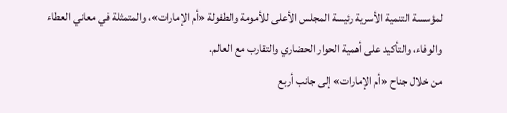لمؤسسة التنمية الأسرية رئيسة المجلس الأعلى للأمومة والطفولة «أم الإمارات»، والمتمثلة في معاني العطاء والوفاء، والتأكيد على أهمية الحوار الحضاري والتقارب مع العالم.
من خلال جناح «أم الإمارات» إلى جانب أربع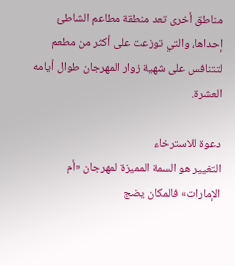مناطق أخرى تعد منطقة مطاعم الشاطئ إحداها، والتي توزعت على أكثر من مطعم لتتنافس على شهية زوار المهرجان طوال أيامه العشرة.

دعوة للاسترخاء
التغيير هو السمة المميزة لمهرجان «أم الإمارات» فالمكان يضج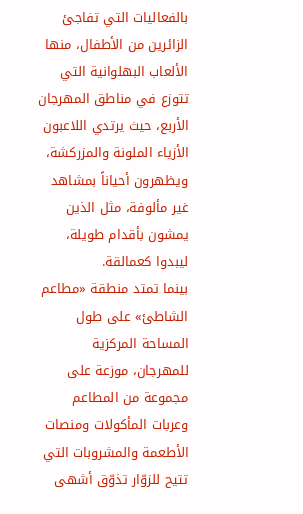بالفعاليات التي تفاجئ الزائرين من الأطفال، منها الألعاب البهلوانية التي تتوزع في مناطق المهرجان الأربع، حيث يرتدي اللاعبون الأزياء الملونة والمزركشة، ويظهرون أحياناً بمشاهد غير مألوفة، مثل الذين يمشون بأقدام طويلة، ليبدوا كعمالقة.
بينما تمتد منطقة «مطاعم الشاطئ» على طول المساحة المركزية للمهرجان، موزعة على مجموعة من المطاعم وعربات المأكولات ومنصات الأطعمة والمشروبات التي تتيح للزوّار تذوّق أشهى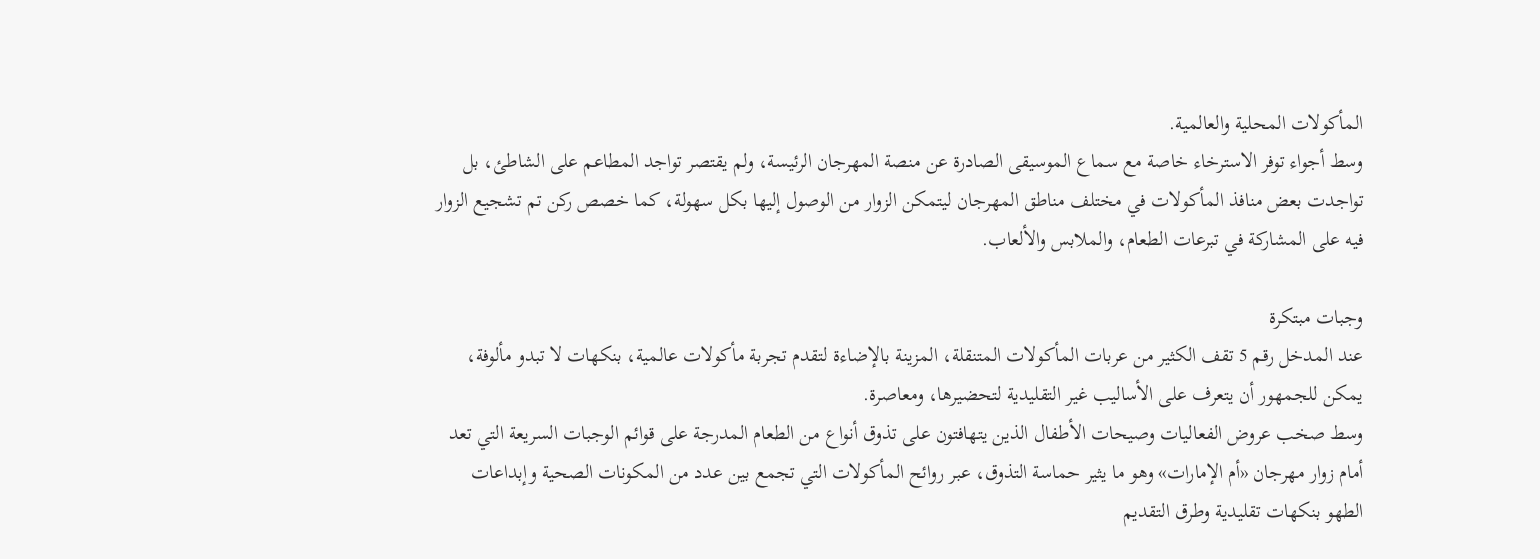المأكولات المحلية والعالمية.
وسط أجواء توفر الاسترخاء خاصة مع سماع الموسيقى الصادرة عن منصة المهرجان الرئيسة، ولم يقتصر تواجد المطاعم على الشاطئ، بل تواجدت بعض منافذ المأكولات في مختلف مناطق المهرجان ليتمكن الزوار من الوصول إليها بكل سهولة، كما خصص ركن تم تشجيع الزوار فيه على المشاركة في تبرعات الطعام، والملابس والألعاب.

وجبات مبتكرة
عند المدخل رقم 5 تقف الكثير من عربات المأكولات المتنقلة، المزينة بالإضاءة لتقدم تجربة مأكولات عالمية، بنكهات لا تبدو مألوفة، يمكن للجمهور أن يتعرف على الأساليب غير التقليدية لتحضيرها، ومعاصرة.
وسط صخب عروض الفعاليات وصيحات الأطفال الذين يتهافتون على تذوق أنواع من الطعام المدرجة على قوائم الوجبات السريعة التي تعد أمام زوار مهرجان «أم الإمارات» وهو ما يثير حماسة التذوق، عبر روائح المأكولات التي تجمع بين عدد من المكونات الصحية وإبداعات الطهو بنكهات تقليدية وطرق التقديم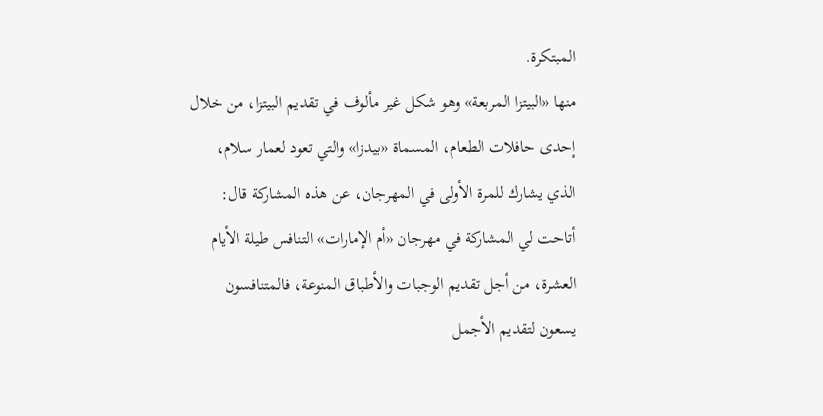المبتكرة.
منها «البيتزا المربعة» وهو شكل غير مألوف في تقديم البيتزا، من خلال إحدى حافلات الطعام، المسماة «بيدزا» والتي تعود لعمار سلام، الذي يشارك للمرة الأولى في المهرجان، عن هذه المشاركة قال: أتاحت لي المشاركة في مهرجان «أم الإمارات» التنافس طيلة الأيام العشرة، من أجل تقديم الوجبات والأطباق المنوعة، فالمتنافسون يسعون لتقديم الأجمل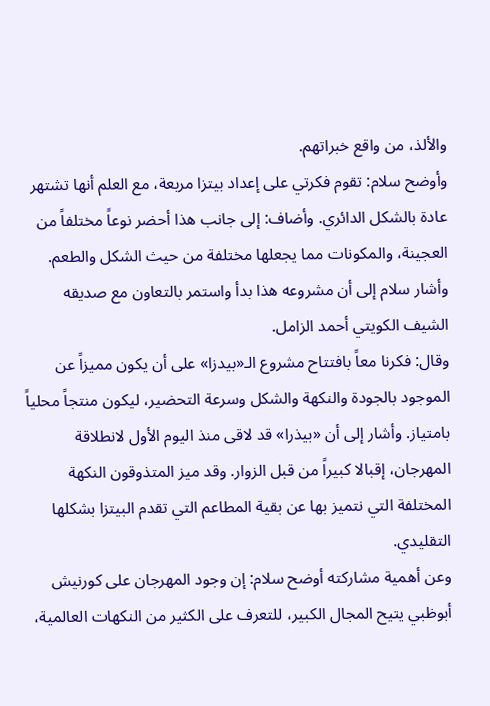والألذ، من واقع خبراتهم.
وأوضح سلام: تقوم فكرتي على إعداد بيتزا مربعة، مع العلم أنها تشتهر عادة بالشكل الدائري. وأضاف: إلى جانب هذا أحضر نوعاً مختلفاً من العجينة، والمكونات مما يجعلها مختلفة من حيث الشكل والطعم. وأشار سلام إلى أن مشروعه هذا بدأ واستمر بالتعاون مع صديقه الشيف الكويتي أحمد الزامل.
وقال: فكرنا معاً بافتتاح مشروع الـ«بيدزا» على أن يكون مميزاً عن الموجود بالجودة والنكهة والشكل وسرعة التحضير، ليكون منتجاً محلياً بامتياز. وأشار إلى أن «بيذرا» قد لاقى منذ اليوم الأول لانطلاقة المهرجان، إقبالا كبيراً من قبل الزوار. وقد ميز المتذوقون النكهة المختلفة التي نتميز بها عن بقية المطاعم التي تقدم البيتزا بشكلها التقليدي.
وعن أهمية مشاركته أوضح سلام: إن وجود المهرجان على كورنيش أبوظبي يتيح المجال الكبير، للتعرف على الكثير من النكهات العالمية،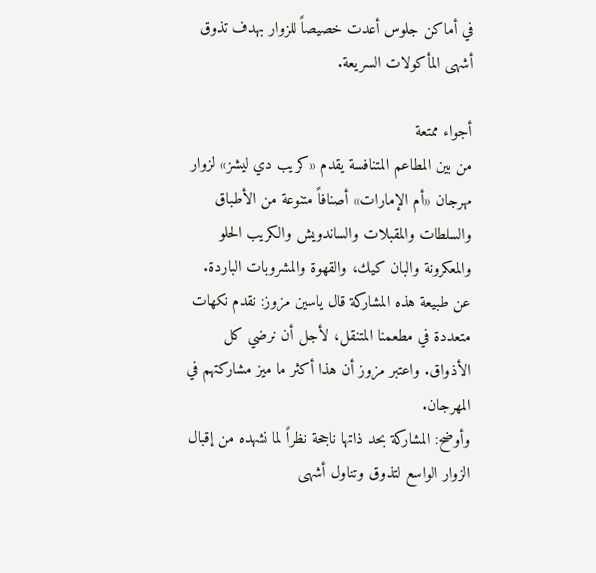في أماكن جلوس أعدت خصيصاً للزوار بهدف تذوق أشهى المأكولات السريعة.

أجواء ممتعة
من بين المطاعم المتنافسة يقدم «كريب دي ليشز» لزوار مهرجان «أم الإمارات» أصنافاً متنوعة من الأطباق والسلطات والمقبلات والساندويش والكريب الحلو والمعكرونة والبان كيك، والقهوة والمشروبات الباردة.
عن طبيعة هذه المشاركة قال ياسين مزوز: نقدم نكهات متعددة في مطعمنا المتنقل، لأجل أن نرضي كل الأذواق. واعتبر مزوز أن هذا أكثر ما ميز مشاركتهم في المهرجان.
وأوضح: المشاركة بحد ذاتها ناجحة نظراً لما نشهده من إقبال الزوار الواسع لتذوق وتناول أشهى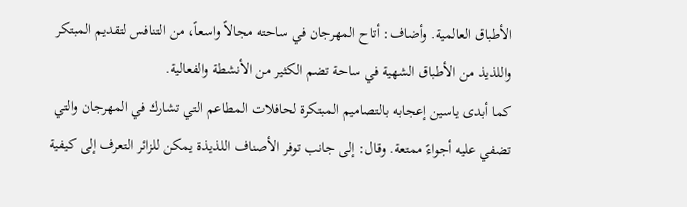الأطباق العالمية. وأضاف: أتاح المهرجان في ساحته مجالاً واسعاً، من التنافس لتقديم المبتكر واللذيذ من الأطباق الشهية في ساحة تضم الكثير من الأنشطة والفعالية.
كما أبدى ياسين إعجابه بالتصاميم المبتكرة لحافلات المطاعم التي تشارك في المهرجان والتي تضفي عليه أجواءً ممتعة. وقال: إلى جانب توفر الأصناف اللذيذة يمكن للزائر التعرف إلى كيفية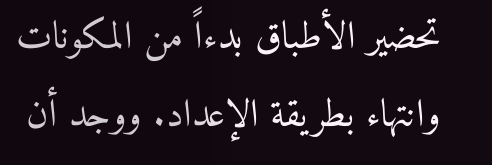تحضير الأطباق بدءاً من المكونات وانتهاء بطريقة الإعداد. ووجد أن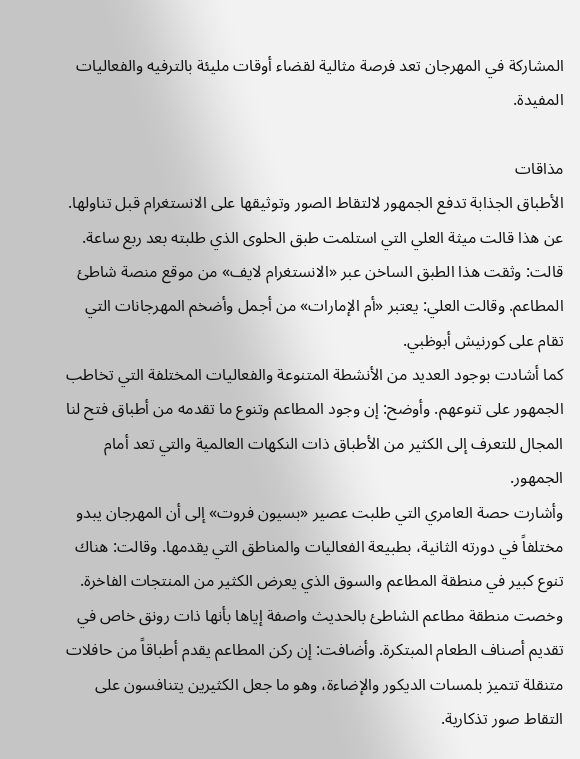المشاركة في المهرجان تعد فرصة مثالية لقضاء أوقات مليئة بالترفيه والفعاليات المفيدة.

مذاقات
الأطباق الجذابة تدفع الجمهور لالتقاط الصور وتوثيقها على الانستغرام قبل تناولها.
عن هذا قالت ميثة العلي التي استلمت طبق الحلوى الذي طلبته بعد ربع ساعة. قالت: وثقت هذا الطبق الساخن عبر «الانستغرام لايف» من موقع منصة شاطئ المطاعم. وقالت العلي: يعتبر «أم الإمارات» من أجمل وأضخم المهرجانات التي تقام على كورنيش أبوظبي.
كما أشادت بوجود العديد من الأنشطة المتنوعة والفعاليات المختلفة التي تخاطب الجمهور على تنوعهم. وأوضح: إن وجود المطاعم وتنوع ما تقدمه من أطباق فتح لنا المجال للتعرف إلى الكثير من الأطباق ذات النكهات العالمية والتي تعد أمام الجمهور.
وأشارت حصة العامري التي طلبت عصير «بسيون فروت» إلى أن المهرجان يبدو مختلفاً في دورته الثانية، بطبيعة الفعاليات والمناطق التي يقدمها. وقالت: هناك تنوع كبير في منطقة المطاعم والسوق الذي يعرض الكثير من المنتجات الفاخرة.
وخصت منطقة مطاعم الشاطئ بالحديث واصفة إياها بأنها ذات رونق خاص في تقديم أصناف الطعام المبتكرة. وأضافت: إن ركن المطاعم يقدم أطباقاً من حافلات متنقلة تتميز بلمسات الديكور والإضاءة، وهو ما جعل الكثيرين يتنافسون على التقاط صور تذكارية.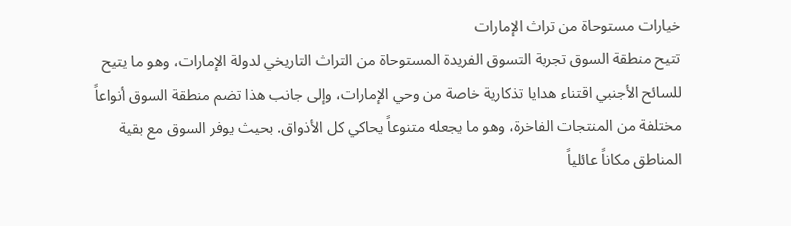خيارات مستوحاة من تراث الإمارات
تتيح منطقة السوق تجربة التسوق الفريدة المستوحاة من التراث التاريخي لدولة الإمارات، وهو ما يتيح للسائح الأجنبي اقتناء هدايا تذكارية خاصة من وحي الإمارات، وإلى جانب هذا تضم منطقة السوق أنواعاً مختلفة من المنتجات الفاخرة، وهو ما يجعله متنوعاً يحاكي كل الأذواق. بحيث يوفر السوق مع بقية المناطق مكاناً عائلياً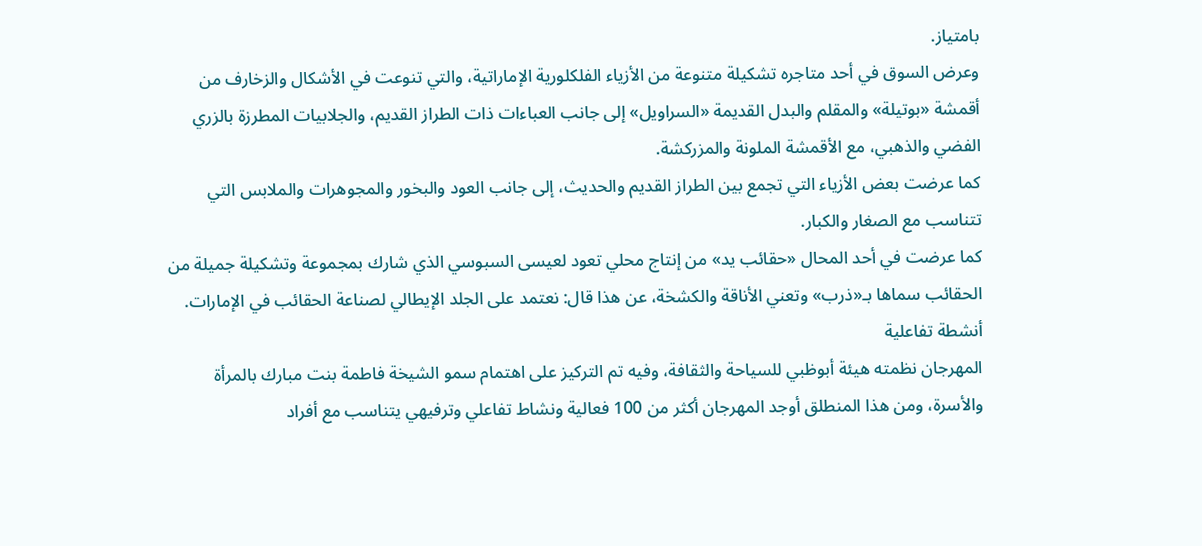بامتياز.
وعرض السوق في أحد متاجره تشكيلة متنوعة من الأزياء الفلكلورية الإماراتية، والتي تنوعت في الأشكال والزخارف من أقمشة «بوتيلة» والمقلم والبدل القديمة «السراويل» إلى جانب العباءات ذات الطراز القديم، والجلابيات المطرزة بالزري الفضي والذهبي، مع الأقمشة الملونة والمزركشة.
كما عرضت بعض الأزياء التي تجمع بين الطراز القديم والحديث، إلى جانب العود والبخور والمجوهرات والملابس التي تتناسب مع الصغار والكبار.
كما عرضت في أحد المحال «حقائب يد» من إنتاج محلي تعود لعيسى السبوسي الذي شارك بمجموعة وتشكيلة جميلة من الحقائب سماها بـ«ذرب» وتعني الأناقة والكشخة، عن هذا قال: نعتمد على الجلد الإيطالي لصناعة الحقائب في الإمارات.
أنشطة تفاعلية
المهرجان نظمته هيئة أبوظبي للسياحة والثقافة، وفيه تم التركيز على اهتمام سمو الشيخة فاطمة بنت مبارك بالمرأة والأسرة، ومن هذا المنطلق أوجد المهرجان أكثر من 100 فعالية ونشاط تفاعلي وترفيهي يتناسب مع أفراد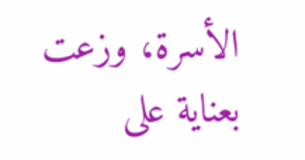الأسرة، وزعت بعناية على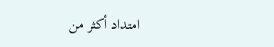امتداد أكثر من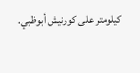كيلومتر على كورنيش أبوظبي.